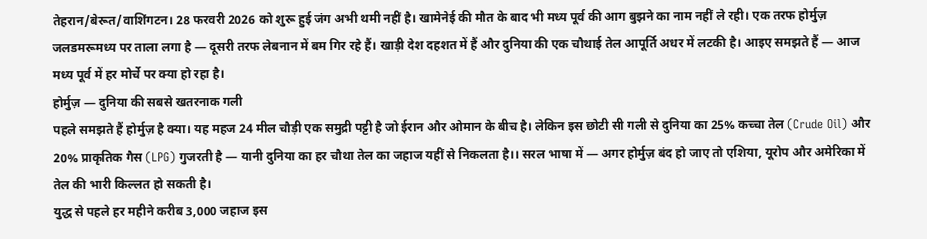तेहरान/बेरूत/वाशिंगटन। 28 फरवरी 2026 को शुरू हुई जंग अभी थमी नहीं है। खामेनेई की मौत के बाद भी मध्य पूर्व की आग बुझने का नाम नहीं ले रही। एक तरफ होर्मुज़ जलडमरूमध्य पर ताला लगा है — दूसरी तरफ लेबनान में बम गिर रहे हैं। खाड़ी देश दहशत में हैं और दुनिया की एक चौथाई तेल आपूर्ति अधर में लटकी है। आइए समझते हैं — आज मध्य पूर्व में हर मोर्चे पर क्या हो रहा है।
होर्मुज़ — दुनिया की सबसे खतरनाक गली
पहले समझते हैं होर्मुज़ है क्या। यह महज 24 मील चौड़ी एक समुद्री पट्टी है जो ईरान और ओमान के बीच है। लेकिन इस छोटी सी गली से दुनिया का 25% कच्चा तेल (Crude Oil) और 20% प्राकृतिक गैस (LPG) गुजरती है — यानी दुनिया का हर चौथा तेल का जहाज यहीं से निकलता है।। सरल भाषा में — अगर होर्मुज़ बंद हो जाए तो एशिया, यूरोप और अमेरिका में तेल की भारी किल्लत हो सकती है।
युद्ध से पहले हर महीने करीब 3,000 जहाज इस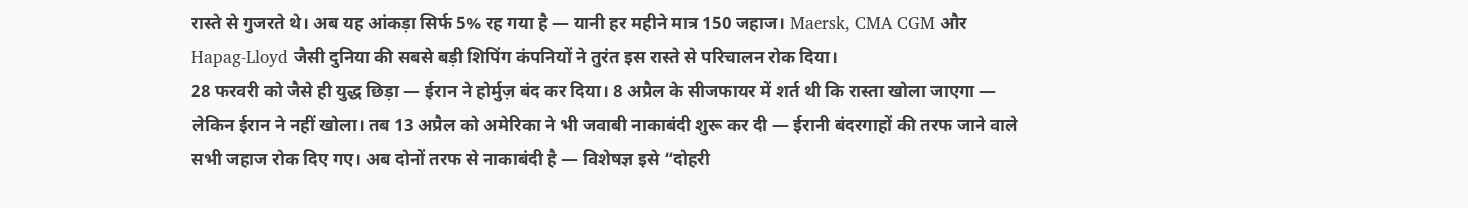रास्ते से गुजरते थे। अब यह आंकड़ा सिर्फ 5% रह गया है — यानी हर महीने मात्र 150 जहाज। Maersk, CMA CGM और Hapag-Lloyd जैसी दुनिया की सबसे बड़ी शिपिंग कंपनियों ने तुरंत इस रास्ते से परिचालन रोक दिया।
28 फरवरी को जैसे ही युद्ध छिड़ा — ईरान ने होर्मुज़ बंद कर दिया। 8 अप्रैल के सीजफायर में शर्त थी कि रास्ता खोला जाएगा — लेकिन ईरान ने नहीं खोला। तब 13 अप्रैल को अमेरिका ने भी जवाबी नाकाबंदी शुरू कर दी — ईरानी बंदरगाहों की तरफ जाने वाले सभी जहाज रोक दिए गए। अब दोनों तरफ से नाकाबंदी है — विशेषज्ञ इसे “दोहरी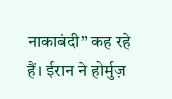नाकाबंदी” कह रहे हैं। ईरान ने होर्मुज़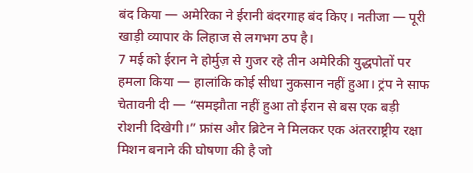बंद किया — अमेरिका ने ईरानी बंदरगाह बंद किए। नतीजा — पूरी खाड़ी व्यापार के लिहाज से लगभग ठप है।
7 मई को ईरान ने होर्मुज़ से गुजर रहे तीन अमेरिकी युद्धपोतों पर हमला किया — हालांकि कोई सीधा नुकसान नहीं हुआ। ट्रंप ने साफ चेतावनी दी — “समझौता नहीं हुआ तो ईरान से बस एक बड़ी रोशनी दिखेगी।” फ्रांस और ब्रिटेन ने मिलकर एक अंतरराष्ट्रीय रक्षा मिशन बनाने की घोषणा की है जो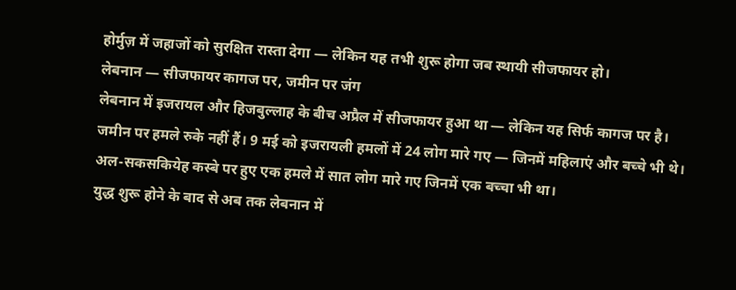होर्मुज़ में जहाजों को सुरक्षित रास्ता देगा — लेकिन यह तभी शुरू होगा जब स्थायी सीजफायर हो।
लेबनान — सीजफायर कागज पर, जमीन पर जंग
लेबनान में इजरायल और हिजबुल्लाह के बीच अप्रैल में सीजफायर हुआ था — लेकिन यह सिर्फ कागज पर है। जमीन पर हमले रुके नहीं हैं। 9 मई को इजरायली हमलों में 24 लोग मारे गए — जिनमें महिलाएं और बच्चे भी थे। अल-सकसकियेह कस्बे पर हुए एक हमले में सात लोग मारे गए जिनमें एक बच्चा भी था।
युद्ध शुरू होने के बाद से अब तक लेबनान में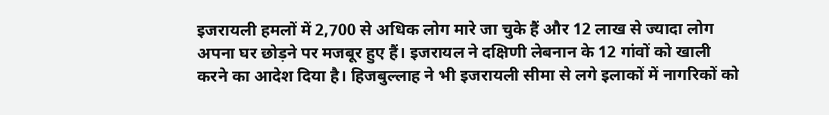इजरायली हमलों में 2,700 से अधिक लोग मारे जा चुके हैं और 12 लाख से ज्यादा लोग अपना घर छोड़ने पर मजबूर हुए हैं। इजरायल ने दक्षिणी लेबनान के 12 गांवों को खाली करने का आदेश दिया है। हिजबुल्लाह ने भी इजरायली सीमा से लगे इलाकों में नागरिकों को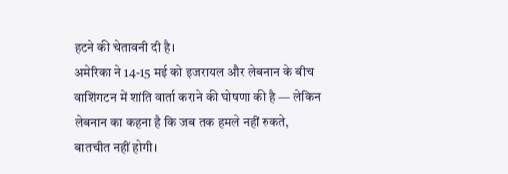हटने की चेतावनी दी है।
अमेरिका ने 14-15 मई को इजरायल और लेबनान के बीच वाशिंगटन में शांति वार्ता कराने की घोषणा की है — लेकिन लेबनान का कहना है कि जब तक हमले नहीं रुकते, बातचीत नहीं होगी।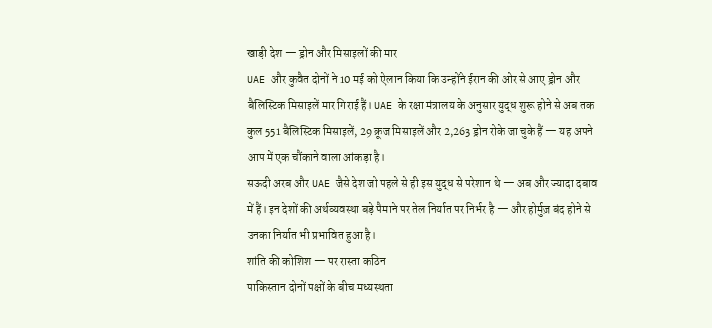खाड़ी देश — ड्रोन और मिसाइलों की मार
UAE और कुवैत दोनों ने 10 मई को ऐलान किया कि उन्होंने ईरान की ओर से आए ड्रोन और बैलिस्टिक मिसाइलें मार गिराई हैं। UAE के रक्षा मंत्रालय के अनुसार युद्ध शुरू होने से अब तक कुल 551 बैलिस्टिक मिसाइलें, 29 क्रूज मिसाइलें और 2,263 ड्रोन रोके जा चुके हैं — यह अपने आप में एक चौंकाने वाला आंकड़ा है।
सऊदी अरब और UAE जैसे देश जो पहले से ही इस युद्ध से परेशान थे — अब और ज्यादा दबाव में हैं। इन देशों की अर्थव्यवस्था बड़े पैमाने पर तेल निर्यात पर निर्भर है — और होर्मुज़ बंद होने से उनका निर्यात भी प्रभावित हुआ है।
शांति की कोशिश — पर रास्ता कठिन
पाकिस्तान दोनों पक्षों के बीच मध्यस्थता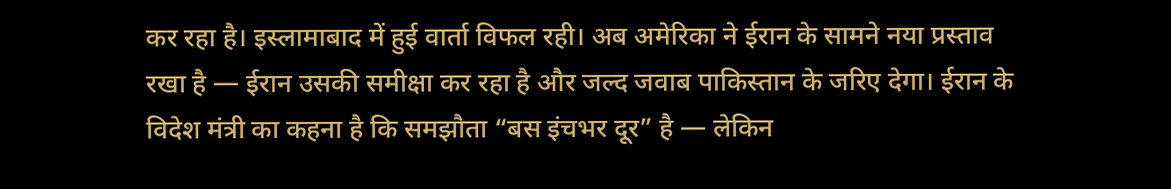कर रहा है। इस्लामाबाद में हुई वार्ता विफल रही। अब अमेरिका ने ईरान के सामने नया प्रस्ताव रखा है — ईरान उसकी समीक्षा कर रहा है और जल्द जवाब पाकिस्तान के जरिए देगा। ईरान के विदेश मंत्री का कहना है कि समझौता “बस इंचभर दूर” है — लेकिन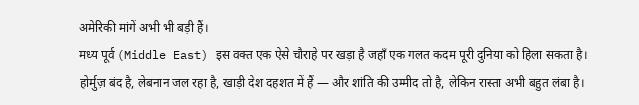अमेरिकी मांगें अभी भी बड़ी हैं।
मध्य पूर्व (Middle East) इस वक्त एक ऐसे चौराहे पर खड़ा है जहाँ एक गलत कदम पूरी दुनिया को हिला सकता है। होर्मुज़ बंद है, लेबनान जल रहा है, खाड़ी देश दहशत में हैं — और शांति की उम्मीद तो है, लेकिन रास्ता अभी बहुत लंबा है।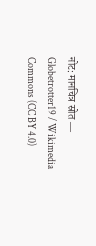नोट: मानचित्र स्रोत — Globetrotter19 / Wikimedia Commons (CC BY 4.0)